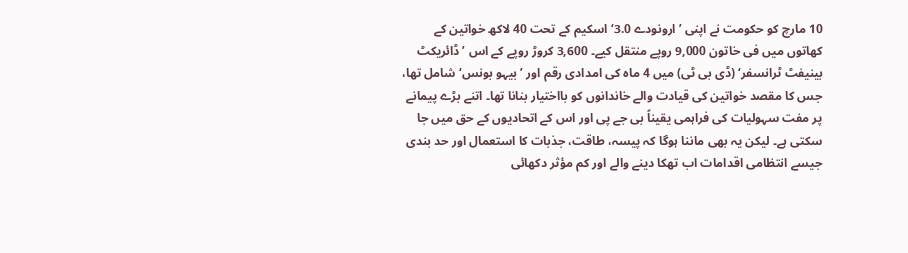10 مارچ کو حکومت نے اپنی ’ارونودے 3.0‘ اسکیم کے تحت 40 لاکھ خواتین کے کھاتوں میں فی خاتون 9,000 روپے منتقل کیے۔ 3,600 کروڑ روپے کے اس ’ڈائریکٹ بینیفٹ ٹرانسفر‘ (ڈی بی ٹی) میں 4 ماہ کی امدادی رقم اور ’بیہو بونس‘ شامل تھا، جس کا مقصد خواتین کی قیادت والے خاندانوں کو بااختیار بنانا تھا۔ اتنے بڑے پیمانے پر مفت سہولیات کی فراہمی یقیناً بی جے پی اور اس کے اتحادیوں کے حق میں جا سکتی ہے۔ لیکن یہ بھی ماننا ہوگا کہ پیسہ، طاقت، جذبات کا استعمال اور حد بندی جیسے انتظامی اقدامات اب تھکا دینے والے اور کم مؤثر دکھائی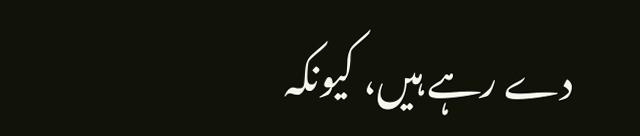دے رہے ہیں، کیونکہ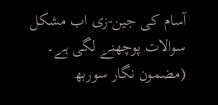آسام کی جین-زی اب مشکل سوالات پوچھنے لگی ہے۔
(مضمون نگار سوربھ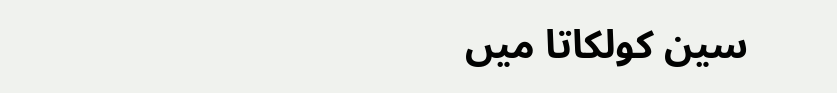سین کولکاتا میں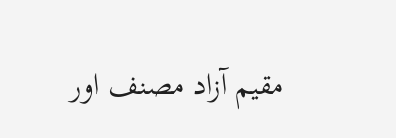مقیم آزاد مصنف اور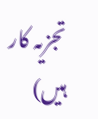تجزیہ کار ہیں)